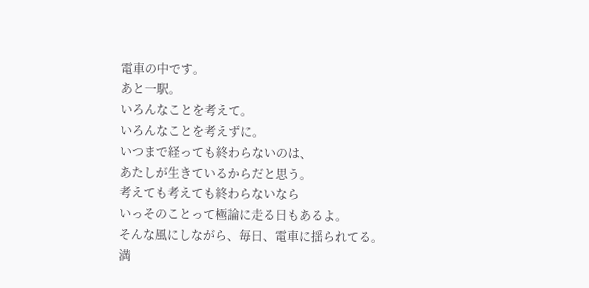電車の中です。
あと一駅。
いろんなことを考えて。
いろんなことを考えずに。
いつまで経っても終わらないのは、
あたしが生きているからだと思う。
考えても考えても終わらないなら
いっそのことって極論に走る日もあるよ。
そんな風にしながら、毎日、電車に揺られてる。
満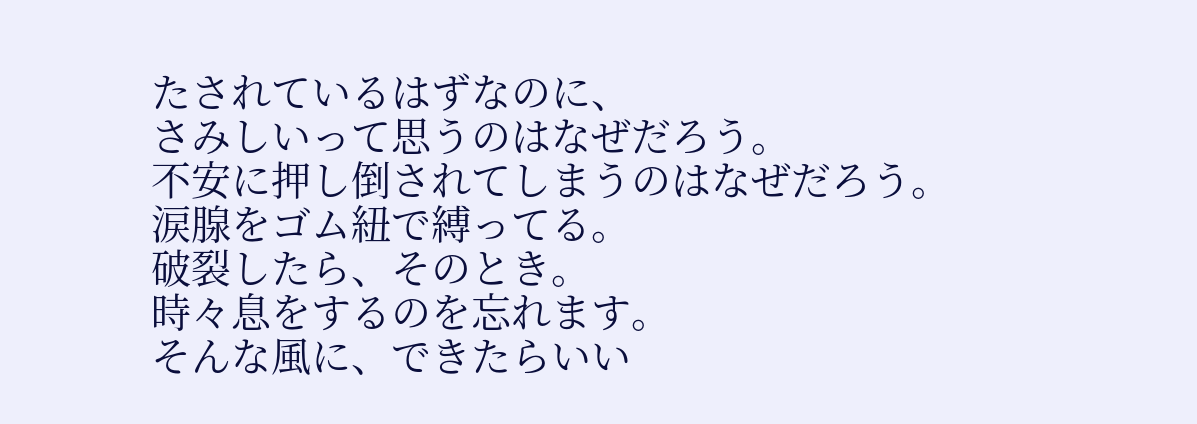たされているはずなのに、
さみしいって思うのはなぜだろう。
不安に押し倒されてしまうのはなぜだろう。
涙腺をゴム紐で縛ってる。
破裂したら、そのとき。
時々息をするのを忘れます。
そんな風に、できたらいい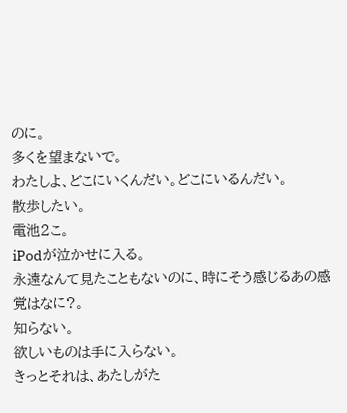のに。
多くを望まないで。
わたしよ、どこにいくんだい。どこにいるんだい。
散歩したい。
電池2こ。
iPodが泣かせに入る。
永遠なんて見たこともないのに、時にそう感じるあの感覚はなに?。
知らない。
欲しいものは手に入らない。
きっとそれは、あたしがた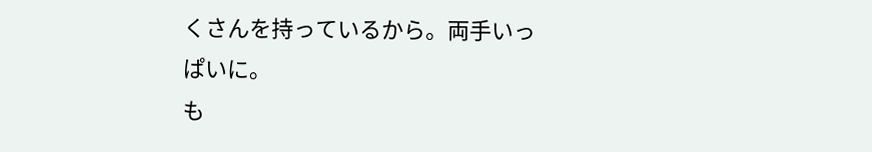くさんを持っているから。両手いっぱいに。
も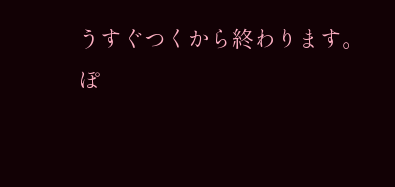うすぐつくから終わります。
ぽ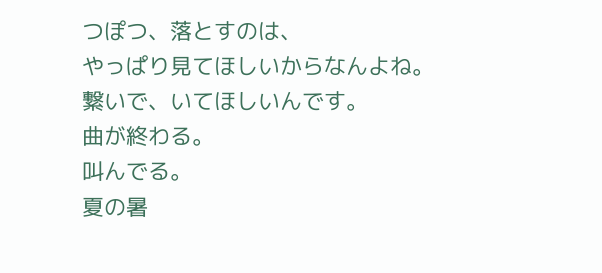つぽつ、落とすのは、
やっぱり見てほしいからなんよね。
繋いで、いてほしいんです。
曲が終わる。
叫んでる。
夏の暑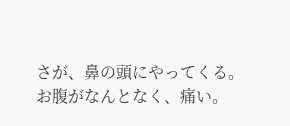さが、鼻の頭にやってくる。
お腹がなんとなく、痛い。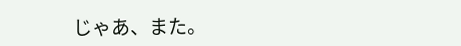じゃあ、また。